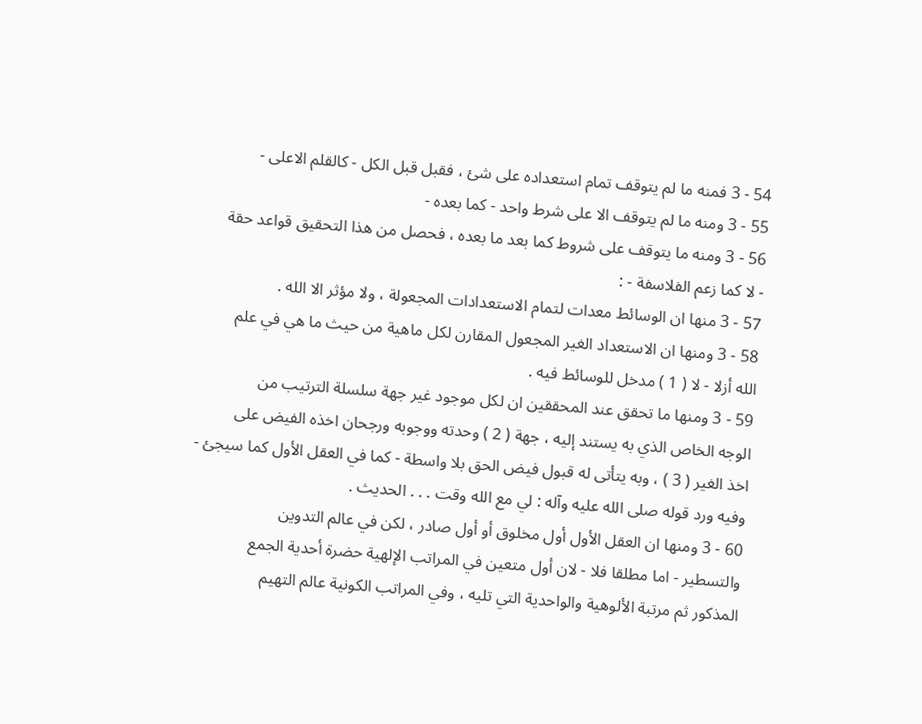54 - 3 فمنه ما لم يتوقف تمام استعداده على شئ ، فقبل قبل الكل - كالقلم الاعلى -
55 - 3 ومنه ما لم يتوقف الا على شرط واحد - كما بعده -
56 - 3 ومنه ما يتوقف على شروط كما بعد ما بعده ، فحصل من هذا التحقيق قواعد حقة
- لا كما زعم الفلاسفة - :
57 - 3 منها ان الوسائط معدات لتمام الاستعدادات المجعولة ، ولا مؤثر الا الله .
58 - 3 ومنها ان الاستعداد الغير المجعول المقارن لكل ماهية من حيث ما هي في علم
الله أزلا - لا ( 1 ) مدخل للوسائط فيه .
59 - 3 ومنها ما تحقق عند المحققين ان لكل موجود غير جهة سلسلة الترتيب من
الوجه الخاص الذي به يستند إليه ، جهة ( 2 ) وحدته ووجوبه ورجحان اخذه الفيض على
اخذ الغير ( 3 ) ، وبه يتأتى له قبول فيض الحق بلا واسطة - كما في العقل الأول كما سيجئ -
وفيه ورد قوله صلى الله عليه وآله : لي مع الله وقت . . . الحديث .
60 - 3 ومنها ان العقل الأول أول مخلوق أو أول صادر ، لكن في عالم التدوين
والتسطير - اما مطلقا فلا - لان أول متعين في المراتب الإلهية حضرة أحدية الجمع
المذكور ثم مرتبة الألوهية والواحدية التي تليه ، وفي المراتب الكونية عالم التهيم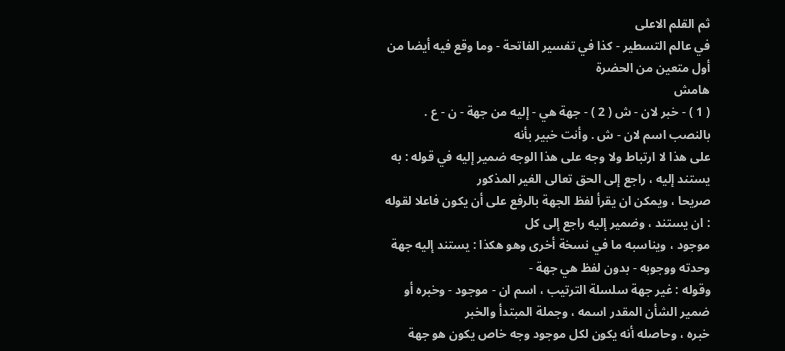ثم القلم الاعلى
في عالم التسطير - كذا في تفسير الفاتحة - وما وقع فيه أيضا من أول متعين من الحضرة
هامش
( 1 ) - خبر لان - ش ( 2 ) - جهة هي - إليه من جهة - ن - ع . بالنصب اسم لان - ش . وأنت خبير بأنه
على هذا لا ارتباط ولا وجه على هذا الوجه ضمير إليه في قوله : به يستند إليه ، راجع إلى الحق تعالى الغير المذكور
صريحا ، ويمكن ان يقرأ لفظ الجهة بالرفع على أن يكون فاعلا لقوله : ان يستند ، وضمير إليه راجع إلى كل
موجود ، ويناسبه ما في نسخة أخرى وهو هكذا : يستند إليه جهة وحدته ووجوبه - بدون لفظ هي جهة -
وقوله : غير جهة سلسلة الترتيب ، اسم ان - موجود - وخبره أو ضمير الشأن المقدر اسمه ، وجملة المبتدأ والخبر
خبره ، وحاصله أنه يكون لكل موجود وجه خاص يكون هو جهة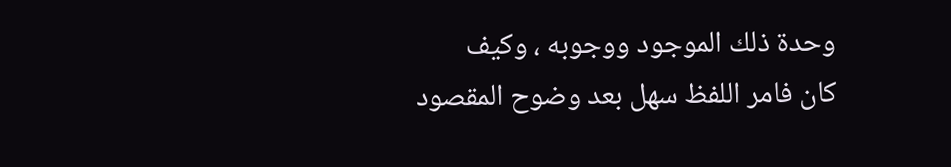وحدة ذلك الموجود ووجوبه ، وكيف
كان فامر اللفظ سهل بعد وضوح المقصود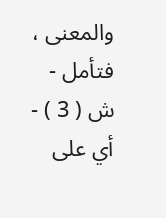والمعنى ، فتأمل - ش ( 3 ) - أي على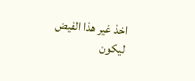اخذ غير هذا الفيض
ليكون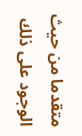متقدما من حيث الوجود على ذلك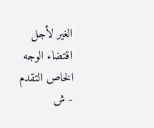الغير لأجل اقتضاء الوجه الخاص التقدم - ش